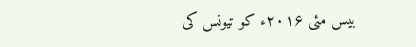بیس مئی ۲۰۱۶ء کو تیونس کی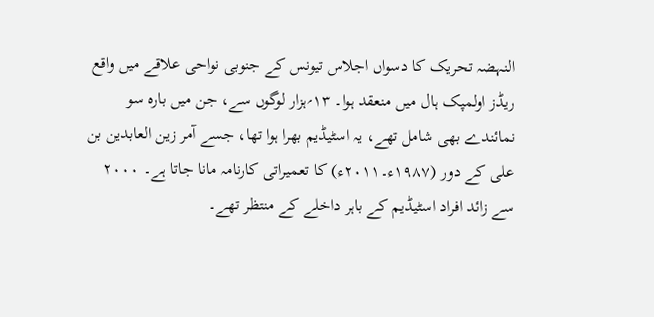النہضہ تحریک کا دسواں اجلاس تیونس کے جنوبی نواحی علاقے میں واقع ریڈز اولمپک ہال میں منعقد ہوا۔ ۱۳؍ہزار لوگوں سے، جن میں بارہ سو نمائندے بھی شامل تھے، یہ اسٹیڈیم بھرا ہوا تھا، جسے آمر زین العابدین بن علی کے دور (۱۹۸۷ء۔۲۰۱۱ء) کا تعمیراتی کارنامہ مانا جاتا ہے۔ ۲۰۰۰ سے زائد افراد اسٹیڈیم کے باہر داخلے کے منتظر تھے۔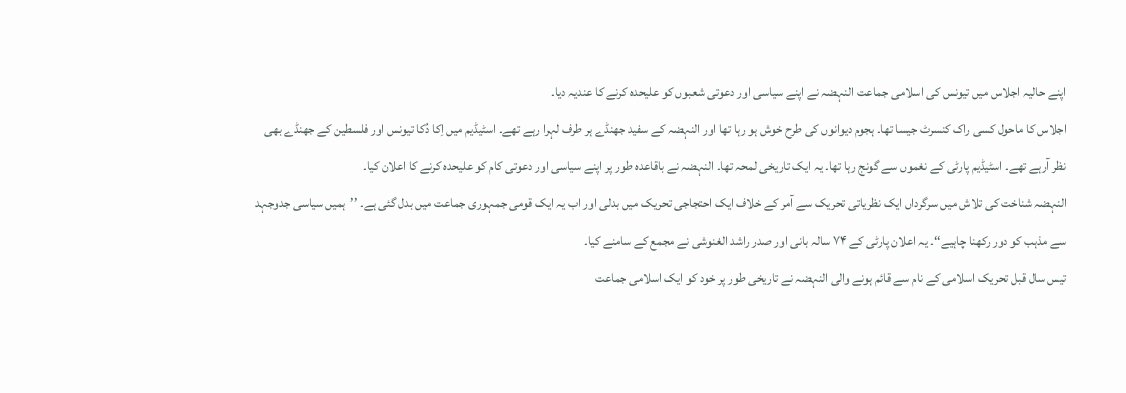اپنے حالیہ اجلاس میں تیونس کی اسلامی جماعت النہضہ نے اپنے سیاسی اور دعوتی شعبوں کو علیحدہ کرنے کا عندیہ دیا۔
اجلاس کا ماحول کسی راک کنسرٹ جیسا تھا۔ ہجوم دیوانوں کی طرح خوش ہو رہا تھا اور النہضہ کے سفید جھنڈے ہر طرف لہرا رہے تھے۔ اسٹیڈیم میں اِکا دُکا تیونس اور فلسطین کے جھنڈے بھی نظر آرہے تھے۔ اسٹیڈیم پارٹی کے نغموں سے گونج رہا تھا۔ یہ ایک تاریخی لمحہ تھا۔ النہضہ نے باقاعدہ طور پر اپنے سیاسی اور دعوتی کام کو علیحدہ کرنے کا اعلان کیا۔
النہضہ شناخت کی تلاش میں سرگرداں ایک نظریاتی تحریک سے آمر کے خلاف ایک احتجاجی تحریک میں بدلی اور اب یہ ایک قومی جمہوری جماعت میں بدل گئی ہے۔ ’’ہمیں سیاسی جدوجہد سے مذہب کو دور رکھنا چاہیے‘‘۔ یہ اعلان پارٹی کے ۷۴ سالہ بانی اور صدر راشد الغنوشی نے مجمع کے سامنے کیا۔
تیس سال قبل تحریک اسلامی کے نام سے قائم ہونے والی النہضہ نے تاریخی طور پر خود کو ایک اسلامی جماعت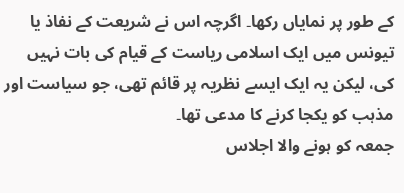کے طور پر نمایاں رکھا۔ اگرچہ اس نے شریعت کے نفاذ یا تیونس میں ایک اسلامی ریاست کے قیام کی بات نہیں کی، لیکن یہ ایک ایسے نظریہ پر قائم تھی، جو سیاست اور مذہب کو یکجا کرنے کا مدعی تھا۔
جمعہ کو ہونے والا اجلاس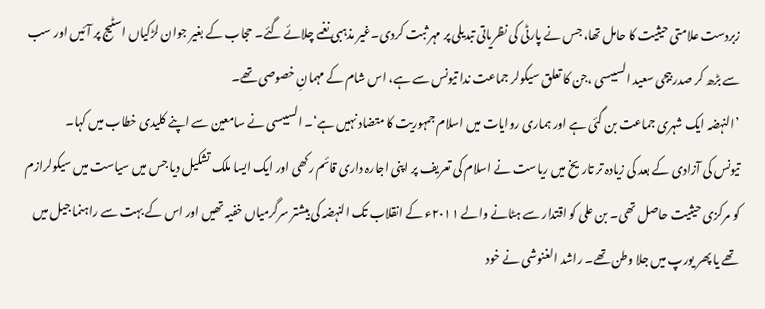زبردست علامتی حیثیت کا حامل تھا، جس نے پارٹی کی نظریاتی تبدیلی پر مہر ثبت کردی۔غیر مذہبی نغمے چلائے گئے۔ حجاب کے بغیر جوان لڑکیاں اسٹیج پر آئیں اور سب سے بڑھ کر صدر بیجی سعید السیبسی ،جن کا تعلق سیکولر جماعت ندا تیونس سے ہے، اس شام کے مہمانِ خصوصی تھے۔
’النہضہ ایک شہری جماعت بن گئی ہے اور ہماری روایات میں اسلام جمہوریت کا متضاد نہیں ہے‘۔ السیبسی نے سامعین سے اپنے کلیدی خطاب میں کہا۔
تیونس کی آزادی کے بعد کی زیادہ تر تاریخ میں ریاست نے اسلام کی تعریف پر اپنی اجارہ داری قائم رکھی اور ایک ایسا ملک تشکیل دیا جس میں سیاست میں سیکولرازم کو مرکزی حیثیت حاصل تھی۔ بن علی کو اقتدار سے ہٹانے والے ۲۰۱۱ء کے انقلاب تک النہضہ کی بیشتر سرگرمیاں خفیہ تھیں اور اس کے بہت سے راہنما جیل میں تھے یا پھر یورپ میں جلا وطن تھے۔ راشد الغنوشی نے خود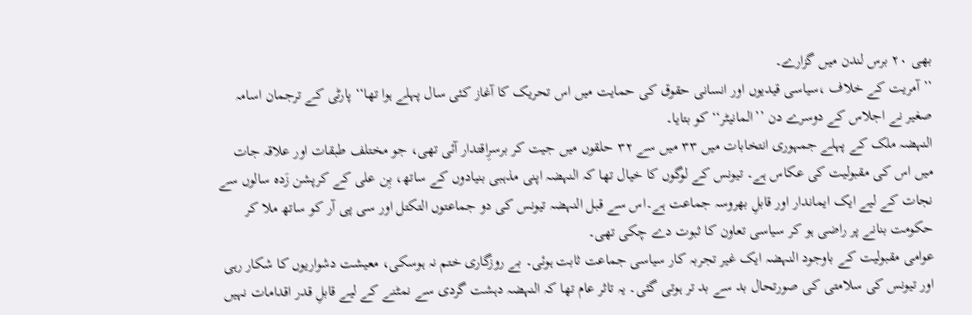بھی ۲۰ برس لندن میں گزارے۔
’’آمریت کے خلاف ،سیاسی قیدیوں اور انسانی حقوق کی حمایت میں اس تحریک کا آغاز کئی سال پہلے ہوا تھا‘‘ پارٹی کے ترجمان اسامہ صغیر نے اجلاس کے دوسرے دن ’’المانیٹر‘‘ کو بتایا۔
النہضہ ملک کے پہلے جمہوری انتخابات میں ۳۳ میں سے ۳۲ حلقوں میں جیت کر برسرِاقتدار آئی تھی، جو مختلف طبقات اور علاقہ جات میں اس کی مقبولیت کی عکاس ہے۔ تیونس کے لوگوں کا خیال تھا کہ النہضہ اپنی مذہبی بنیادوں کے ساتھ، بِن علی کے کرپشن زَدہ سالوں سے نجات کے لیے ایک ایماندار اور قابلِ بھروسہ جماعت ہے۔اس سے قبل النہضہ تیونس کی دو جماعتوں التکتل اور سی پی آر کو ساتھ ملا کر حکومت بنانے پر راضی ہو کر سیاسی تعاون کا ثبوت دے چکی تھی۔
عوامی مقبولیت کے باوجود النہضہ ایک غیر تجربہ کار سیاسی جماعت ثابت ہوئی۔ بے روزگاری ختم نہ ہوسکی، معیشت دشواریوں کا شکار رہی اور تیونس کی سلامتی کی صورتحال بد سے بد تر ہوتی گئی۔ یہ تاثر عام تھا کہ النہضہ دہشت گردی سے نمٹنے کے لیے قابلِ قدر اقدامات نہیں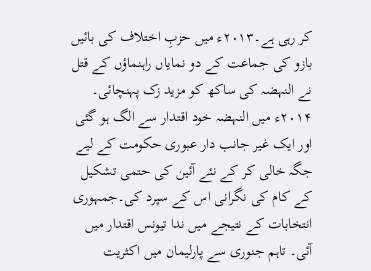کر رہی ہے۔۲۰۱۳ء میں حزبِ اختلاف کی بائیں بازو کی جماعت کے دو نمایاں راہنماؤں کے قتل نے النہضہ کی ساکھ کو مزید زک پہنچائی۔
۲۰۱۴ء میں النہضہ خود اقتدار سے الگ ہو گئی اور ایک غیر جانب دار عبوری حکومت کے لیے جگہ خالی کر کے نئے آئین کی حتمی تشکیل کے کام کی نگرانی اس کے سپرد کی۔جمہوری انتخابات کے نتیجے میں ندا تیونس اقتدار میں آئی۔ تاہم جنوری سے پارلیمان میں اکثریت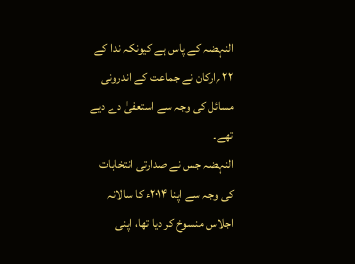النہضہ کے پاس ہے کیونکہ ندا کے ۲۲ ؍ارکان نے جماعت کے اندرونی مسائل کی وجہ سے استعفیٰ دے دیے تھے۔
النہضہ جس نے صدارتی انتخابات کی وجہ سے اپنا ۲۰۱۴ء کا سالانہ اجلاس منسوخ کر دیا تھا، اپنی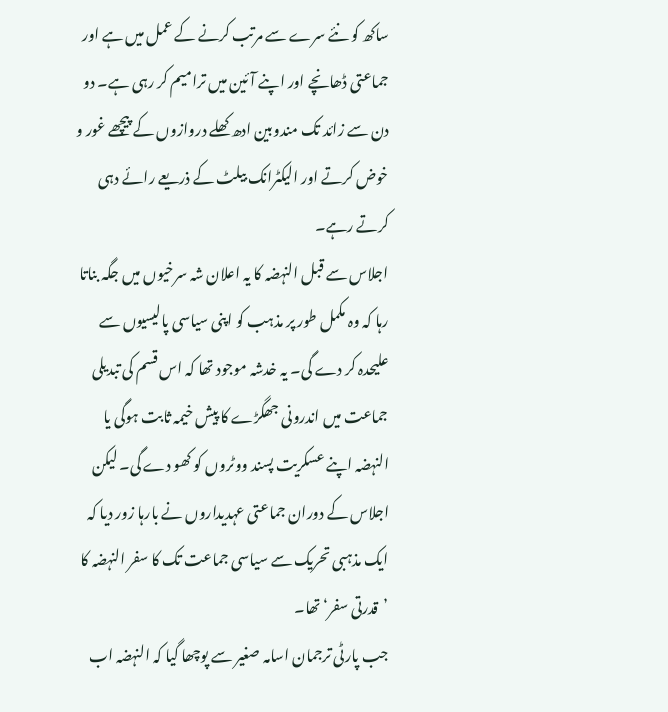ساکھ کو نئے سرے سے مرتب کرنے کے عمل میں ہے اور جماعتی ڈھانچے اور اپنے آئین میں ترامیم کر رہی ہے۔ دو دن سے زائد تک مندوبین ادھ کھلے دروازوں کے پیچھے غور و خوض کرتے اور الیکٹرانک بیلٹ کے ذریعے رائے دہی کرتے رہے۔
اجلاس سے قبل النہضہ کا یہ اعلان شہ سرخیوں میں جگہ بناتا رہا کہ وہ مکمل طور پر مذہب کو اپنی سیاسی پالیسیوں سے علیحدہ کر دے گی۔ یہ خدشہ موجود تھا کہ اس قسم کی تبدیلی جماعت میں اندرونی جھگڑے کا پیش خیمہ ثابت ہوگی یا النہضہ اپنے عسکریت پسند ووٹروں کو کھو دے گی۔ لیکن اجلاس کے دوران جماعتی عہدیداروں نے بارہا زور دیا کہ ایک مذہبی تحریک سے سیاسی جماعت تک کا سفر النہضہ کا ’قدرتی سفر‘ تھا۔
جب پارٹی ترجمان اسامہ صغیر سے پوچھا گیا کہ النہضہ اب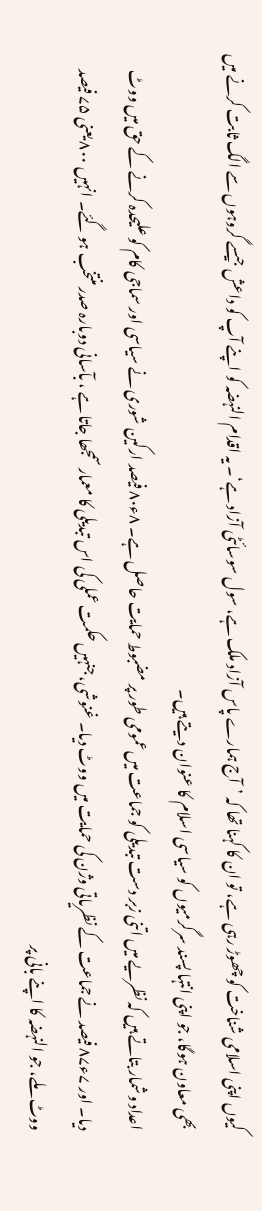کیوں اپنی اسلامی شناخت کو چھوڑ رہی ہے، تو ان کا کہنا تھا کہ ’آج ہمارے پاس آزاد ملک ہے، سول سوسائٹی آزاد ہے‘۔ یہ اقدام النہضہ کو اپنے آپ کو داعش جیسے گروہوں سے الگ ثابت کرنے میں بھی معاون ہوگا، جو اپنی انتہا پسند سرگرمیوں کو سیاسی اسلام کا عنوان دیتے ہیں۔
اعداد وشمار بتاتے ہیں کہ نظریے میں اتنی زبر دست تبدیلی کو جماعت میں عمومی طور پر مضبوط حمایت حاصل ہے۔ ۸ء۸۰ فیصد ارکین شوری نے سیاسی اور سماجی کام کو علیحدہ کرنے کے حق میں ووٹ دیا۔ اور ۷ء۸۷ فیصد نے جماعت کے نظریاتی وژن کی حمایت میں ووٹ دیا۔ غنوشی، جنہیں حکمت عملی کی اس تبدیلی کا معمار سمجھا جاتا ہے ، بآسانی دوبارہ صدر منتخب ہو گئے۔ انہیں ۸۰۰ یعنی ۷۵ فیصد ووٹ ملے، جو النہضہ کا اپنے بانی پر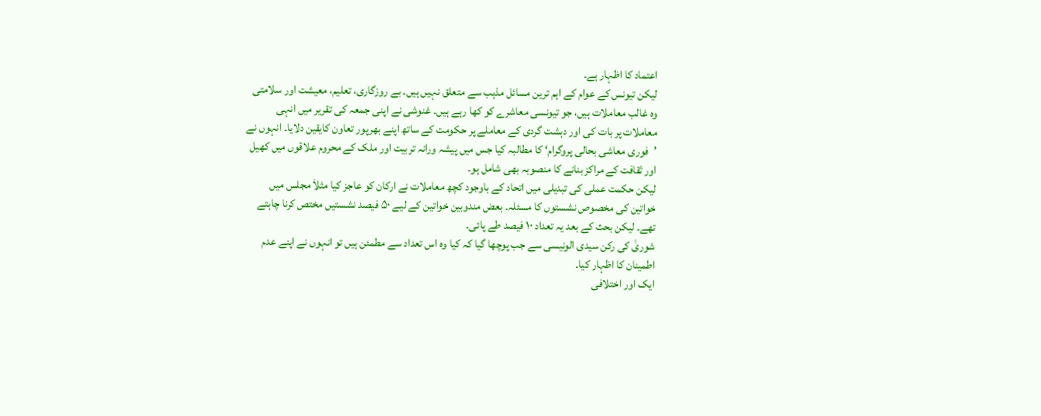اعتماد کا اظہار ہے۔
لیکن تیونس کے عوام کے اہم ترین مسائل مذہب سے متعلق نہیں ہیں۔ بے روزگاری، تعلیم، معیشت اور سلامتی وہ غالب معاملات ہیں، جو تیونسی معاشرے کو کھا رہے ہیں۔ غنوشی نے اپنی جمعہ کی تقریر میں انہی معاملات پر بات کی اور دہشت گردی کے معاملے پر حکومت کے ساتھ اپنے بھرپور تعاون کایقین دلایا۔ انہوں نے ’فوری معاشی بحالی پروگرام‘ کا مطالبہ کیا جس میں پیشہ ورانہ تربیت اور ملک کے محروم علاقوں میں کھیل اور ثقافت کے مراکز بنانے کا منصوبہ بھی شامل ہو۔
لیکن حکمت عملی کی تبدیلی میں اتحاد کے باوجود کچھ معاملات نے ارکان کو عاجز کیا مثلاَ مجلس میں خواتین کی مخصوص نشستوں کا مسئلہ۔ بعض مندوبین خواتین کے لیے ۵۰ فیصد نشستیں مختص کرنا چاہتے تھے۔ لیکن بحث کے بعد یہ تعداد ۱۰ فیصد طے پائی۔
شوریٰ کی رکن سیدی الونیسی سے جب پوچھا گیا کہ کیا وہ اس تعداد سے مطمئن ہیں تو انہوں نے اپنے عدم اطمینان کا اظہار کیا۔
ایک اور اختلافی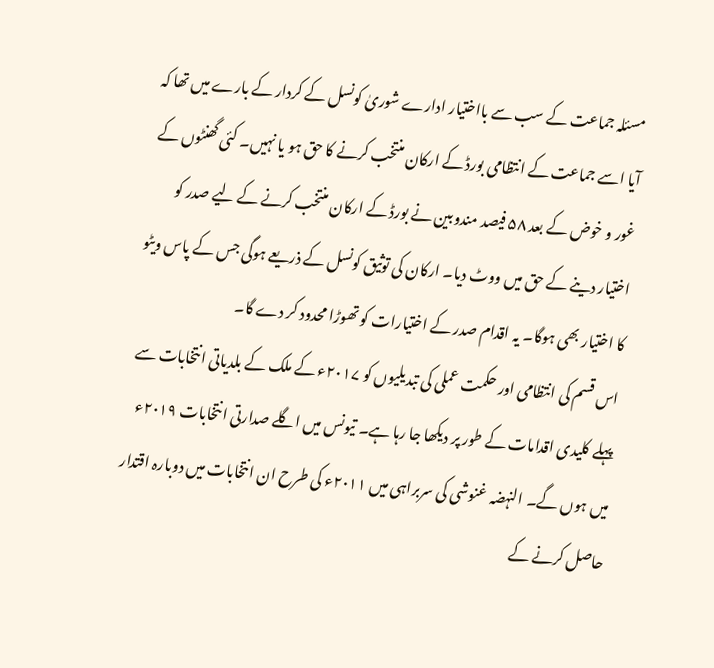مسئلہ جماعت کے سب سے بااختیار ادارے شوریٰ کونسل کے کردار کے بارے میں تھا کہ آیا اسے جماعت کے انتظامی بورڈ کے ارکان منتخب کرنے کا حق ہو یا نہیں۔ کئی گھنٹوں کے غور و خوض کے بعد ۵۸ فیصد مندوبین نے بورڈ کے ارکان منتخب کرنے کے لیے صدر کو اختیار دینے کے حق میں ووٹ دیا۔ ارکان کی توثیق کونسل کے ذریعے ہوگی جس کے پاس ویٹو کا اختیار بھی ہوگا۔ یہ اقدام صدر کے اختیارات کو تھوڑا محدود کر دے گا۔
اس قسم کی انتظامی اور حکمت عملی کی تبدیلیوں کو ۲۰۱۷ء کے ملک کے بلدیاتی انتخابات سے پہلے کلیدی اقدامات کے طور پر دیکھا جا رہا ہے۔ تیونس میں اگلے صدارتی انتخابات ۲۰۱۹ء میں ہوں گے۔ النہضہ غنوشی کی سربراہی میں ۲۰۱۱ء کی طرح ان انتخابات میں دوبارہ اقتدار حاصل کرنے کے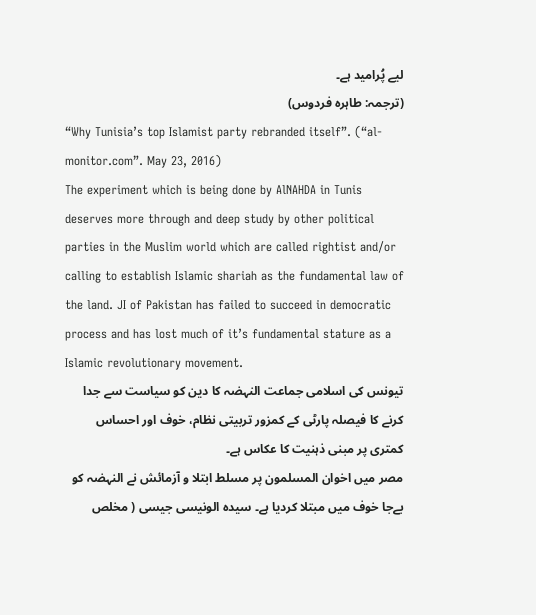لیے پُرامید ہے۔
(ترجمہ: طاہرہ فردوس)
“Why Tunisia’s top Islamist party rebranded itself”. (“al-monitor.com”. May 23, 2016)
The experiment which is being done by AlNAHDA in Tunis deserves more through and deep study by other political parties in the Muslim world which are called rightist and/or calling to establish Islamic shariah as the fundamental law of the land. JI of Pakistan has failed to succeed in democratic process and has lost much of it’s fundamental stature as a Islamic revolutionary movement.
تیونس کی اسلامی جماعت النہضہ کا دین کو سیاست سے جدا کرنے کا فیصلہ پارٹی کے کمزور تربیتی نظام، خوف اور احساس کمتری پر مبنی ذہنیت کا عکاس ہے۔
مصر میں اخوان المسلمون پر مسلط ابتلا و آزمائش نے النہضہ کو بےجا خوف میں مبتلا کردیا ہے۔ سیدہ الونیسی جیسی ( مخلص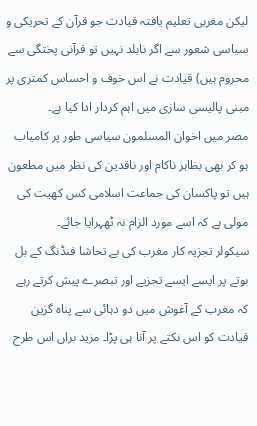لیکن مغربی تعلیم یافتہ قیادت جو قرآن کے تحریکی و سیاسی شعور سے اگر نابلد نہیں تو قرآنی پختگی سے محروم ہیں) قیادت نے اس خوف و احساس کمتری پر مبنی پالیسی سازی میں اہم کردار ادا کیا ہے۔
مصر میں اخوان المسلمون سیاسی طور پر کامیاب ہو کر بھی بظاہر ناکام اور ناقدین کی نظر میں مطعون ہیں تو پاکسان کی جماعت اسلامی کس کھیت کی مولی ہے کہ اسے مورد الزام نہ ٹھہرایا جائے۔
سیکولر تجزیہ کار مغرب کی بے تحاشا فنڈنگ کے بل بوتے پر ایسے ایسے تجزیے اور تبصرے پیش کرتے رہے کہ مغرب کے آغوش میں دو دہائی سے پناہ گزین قیادت کو اس نکتے پر آنا ہی پڑا۔ مزید براں اس طرح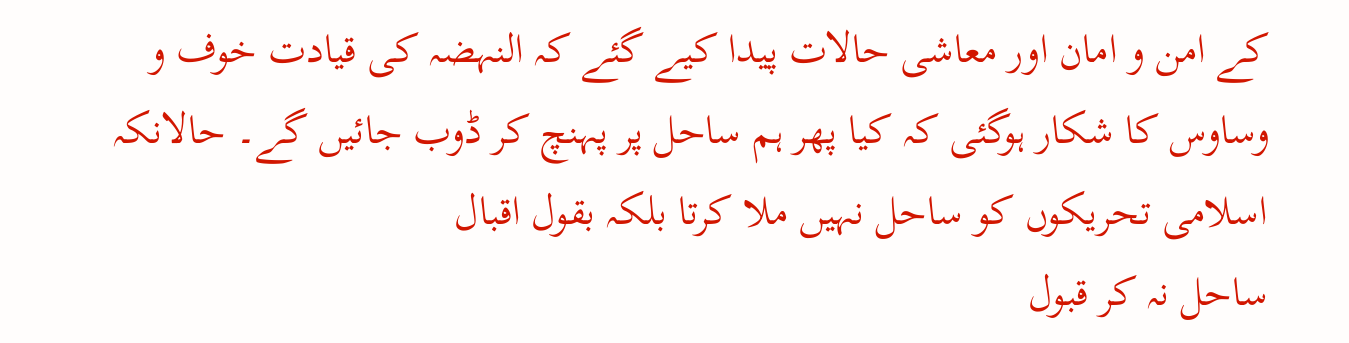کے امن و امان اور معاشی حالات پیدا کیے گئے کہ النہضہ کی قیادت خوف و وساوس کا شکار ہوگئی کہ کیا پھر ہم ساحل پر پہنچ کر ڈوب جائیں گے۔ حالانکہ اسلامی تحریکوں کو ساحل نہیں ملا کرتا بلکہ بقول اقبال
ساحل نہ کر قبول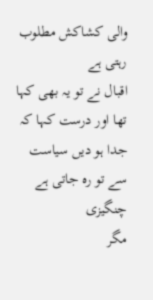والی کشاکش مطلوب رہتی ہے
اقبال نے تو یہ بھی کہا تھا اور درست کہا کہ
جدا ہو دیں سیاست سے تو رہ جاتی ہے چنگیزی
مگر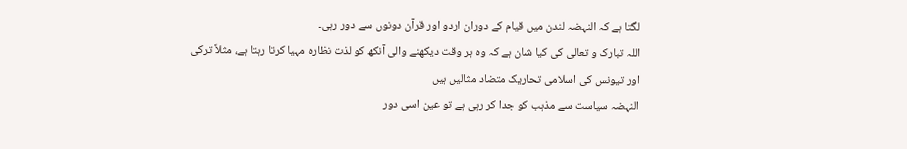لگتا ہے کہ النہضہ لندن میں قیام کے دوران اردو اور قرآن دونوں سے دور رہی۔
اللہ تبارک و تعالی کی کیا شان ہے کہ وہ ہر وقت دیکھنے والی آنکھ کو لذت نظارہ مہیا کرتا رہتا ہے، مثلاً ترکی اور تیونس کی اسلامی تحاریک متضاد مثالیں ہیں
النہضہ سیاست سے مذہب کو جدا کر رہی ہے تو عین اسی دور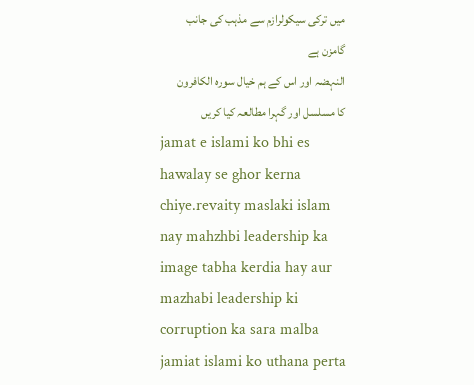میں ترکی سیکولرازم سے مذہب کی جانب گامزن ہے
النہضہ اور اس کے ہم خیال سورہ الکافرون کا مسلسل اور گہرا مطالعہ کیا کریں
jamat e islami ko bhi es hawalay se ghor kerna chiye.revaity maslaki islam nay mahzhbi leadership ka image tabha kerdia hay aur mazhabi leadership ki corruption ka sara malba jamiat islami ko uthana perta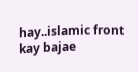hay..islamic front kay bajae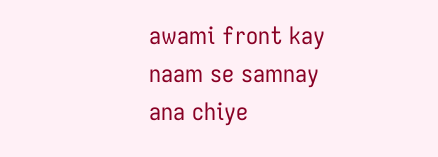awami front kay naam se samnay ana chiye